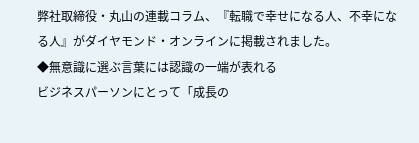弊社取締役・丸山の連載コラム、『転職で幸せになる人、不幸になる人』がダイヤモンド・オンラインに掲載されました。
◆無意識に選ぶ言葉には認識の一端が表れる
ビジネスパーソンにとって「成長の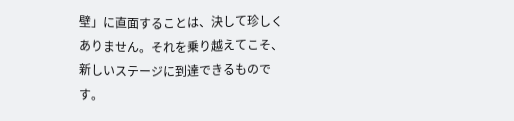壁」に直面することは、決して珍しくありません。それを乗り越えてこそ、新しいステージに到達できるものです。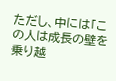ただし、中には「この人は成長の壁を乗り越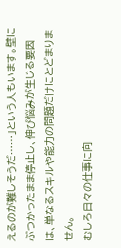えるのが難しそうだ……」という人もいます。壁にぶつかったまま停止し、伸び悩みが生じる要因は、単なるスキルや能力の問題だけにとどまりません。
むしろ日々の仕事に向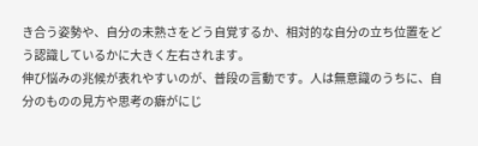き合う姿勢や、自分の未熟さをどう自覚するか、相対的な自分の立ち位置をどう認識しているかに大きく左右されます。
伸び悩みの兆候が表れやすいのが、普段の言動です。人は無意識のうちに、自分のものの見方や思考の癖がにじ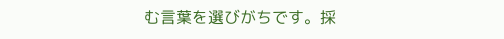む言葉を選びがちです。採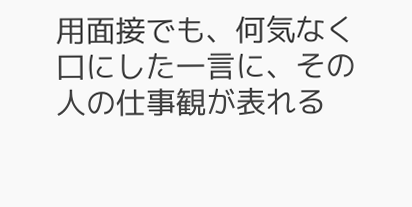用面接でも、何気なく口にした一言に、その人の仕事観が表れる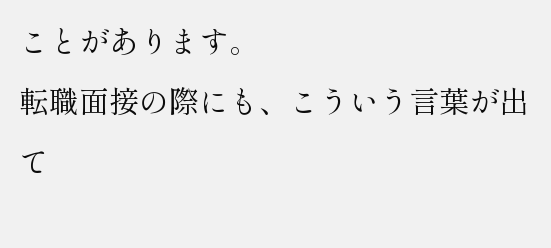ことがあります。
転職面接の際にも、こういう言葉が出て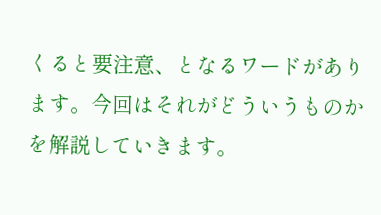くると要注意、となるワードがあります。今回はそれがどういうものかを解説していきます。